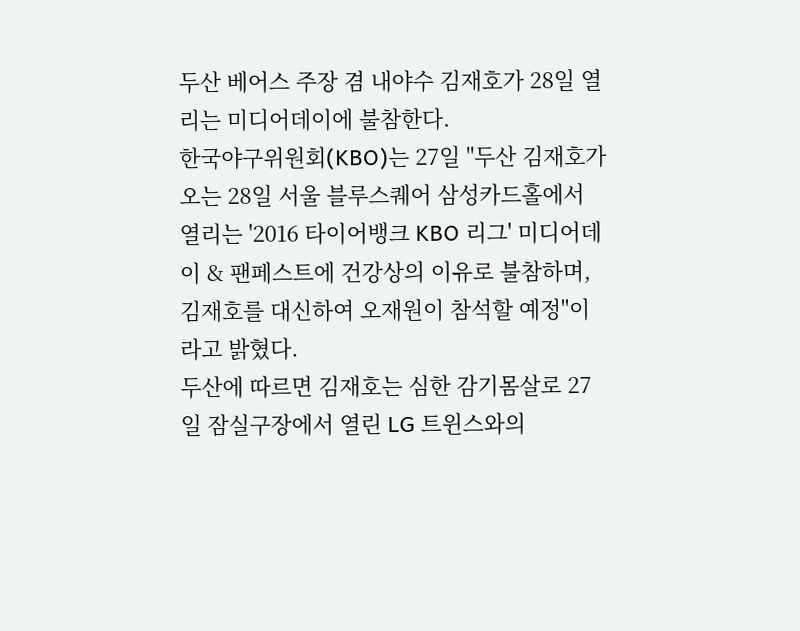두산 베어스 주장 겸 내야수 김재호가 28일 열리는 미디어데이에 불참한다.
한국야구위원회(KBO)는 27일 "두산 김재호가 오는 28일 서울 블루스퀘어 삼성카드홀에서 열리는 '2016 타이어뱅크 KBO 리그' 미디어데이 & 팬페스트에 건강상의 이유로 불참하며, 김재호를 대신하여 오재원이 참석할 예정"이라고 밝혔다.
두산에 따르면 김재호는 심한 감기몸살로 27일 잠실구장에서 열린 LG 트윈스와의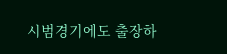시범경기에도 출장하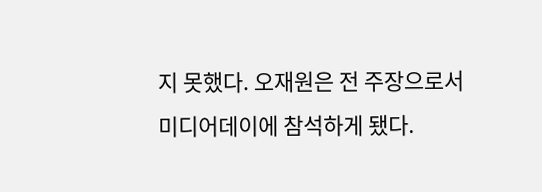지 못했다. 오재원은 전 주장으로서 미디어데이에 참석하게 됐다.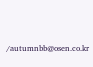/autumnbb@osen.co.kr